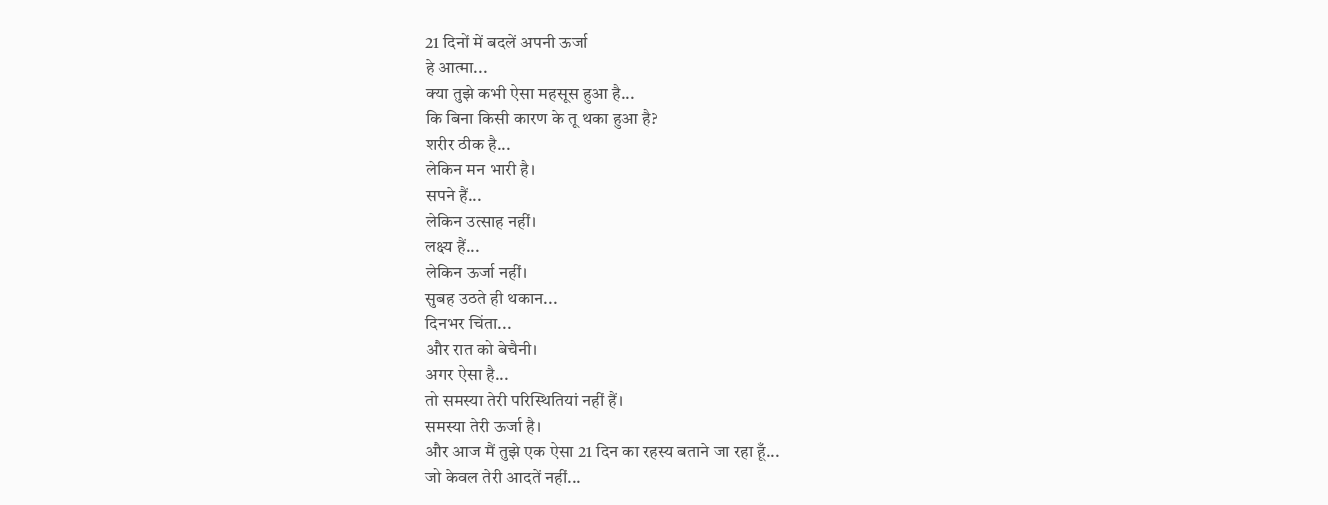21 दिनों में बदलें अपनी ऊर्जा
हे आत्मा...
क्या तुझे कभी ऐसा महसूस हुआ है...
कि बिना किसी कारण के तू थका हुआ है?
शरीर ठीक है...
लेकिन मन भारी है।
सपने हैं...
लेकिन उत्साह नहीं।
लक्ष्य हैं...
लेकिन ऊर्जा नहीं।
सुबह उठते ही थकान...
दिनभर चिंता...
और रात को बेचैनी।
अगर ऐसा है...
तो समस्या तेरी परिस्थितियां नहीं हैं।
समस्या तेरी ऊर्जा है।
और आज मैं तुझे एक ऐसा 21 दिन का रहस्य बताने जा रहा हूँ...
जो केवल तेरी आदतें नहीं...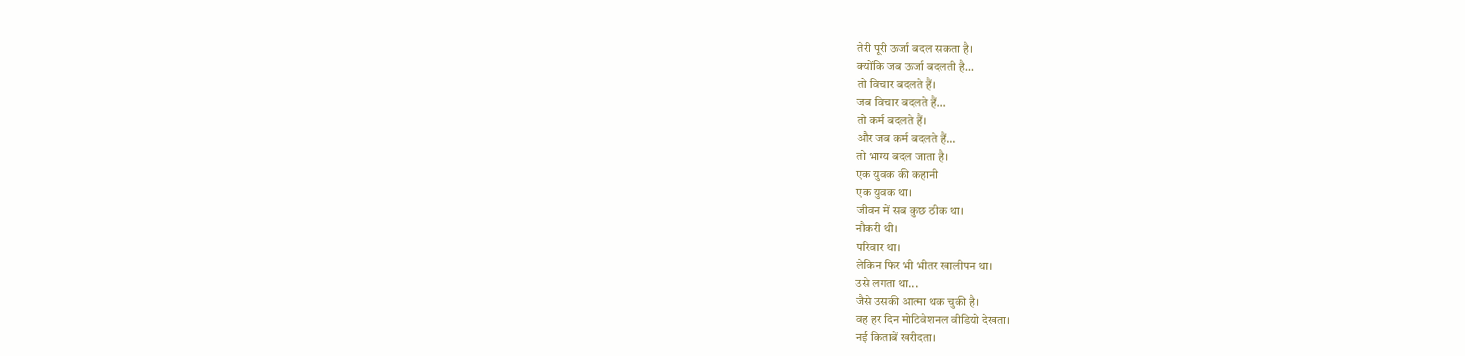तेरी पूरी ऊर्जा बदल सकता है।
क्योंकि जब ऊर्जा बदलती है...
तो विचार बदलते हैं।
जब विचार बदलते हैं...
तो कर्म बदलते हैं।
और जब कर्म बदलते हैं...
तो भाग्य बदल जाता है।
एक युवक की कहानी
एक युवक था।
जीवन में सब कुछ ठीक था।
नौकरी थी।
परिवार था।
लेकिन फिर भी भीतर खालीपन था।
उसे लगता था...
जैसे उसकी आत्मा थक चुकी है।
वह हर दिन मोटिवेशनल वीडियो देखता।
नई किताबें खरीदता।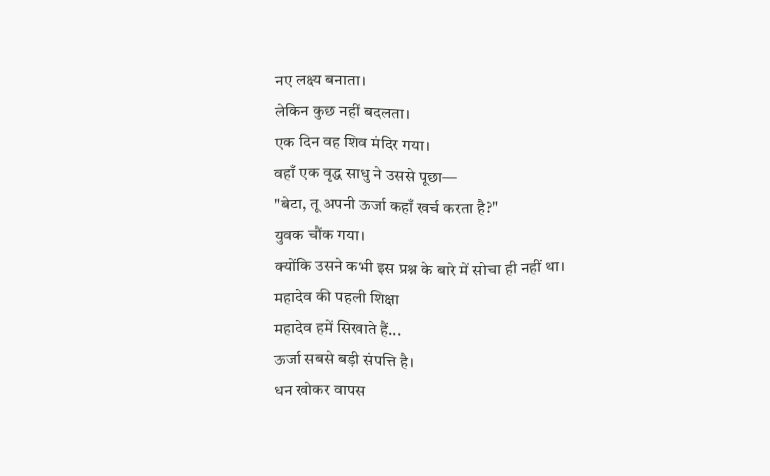नए लक्ष्य बनाता।
लेकिन कुछ नहीं बदलता।
एक दिन वह शिव मंदिर गया।
वहाँ एक वृद्ध साधु ने उससे पूछा—
"बेटा, तू अपनी ऊर्जा कहाँ खर्च करता है?"
युवक चौंक गया।
क्योंकि उसने कभी इस प्रश्न के बारे में सोचा ही नहीं था।
महादेव की पहली शिक्षा
महादेव हमें सिखाते हैं...
ऊर्जा सबसे बड़ी संपत्ति है।
धन खोकर वापस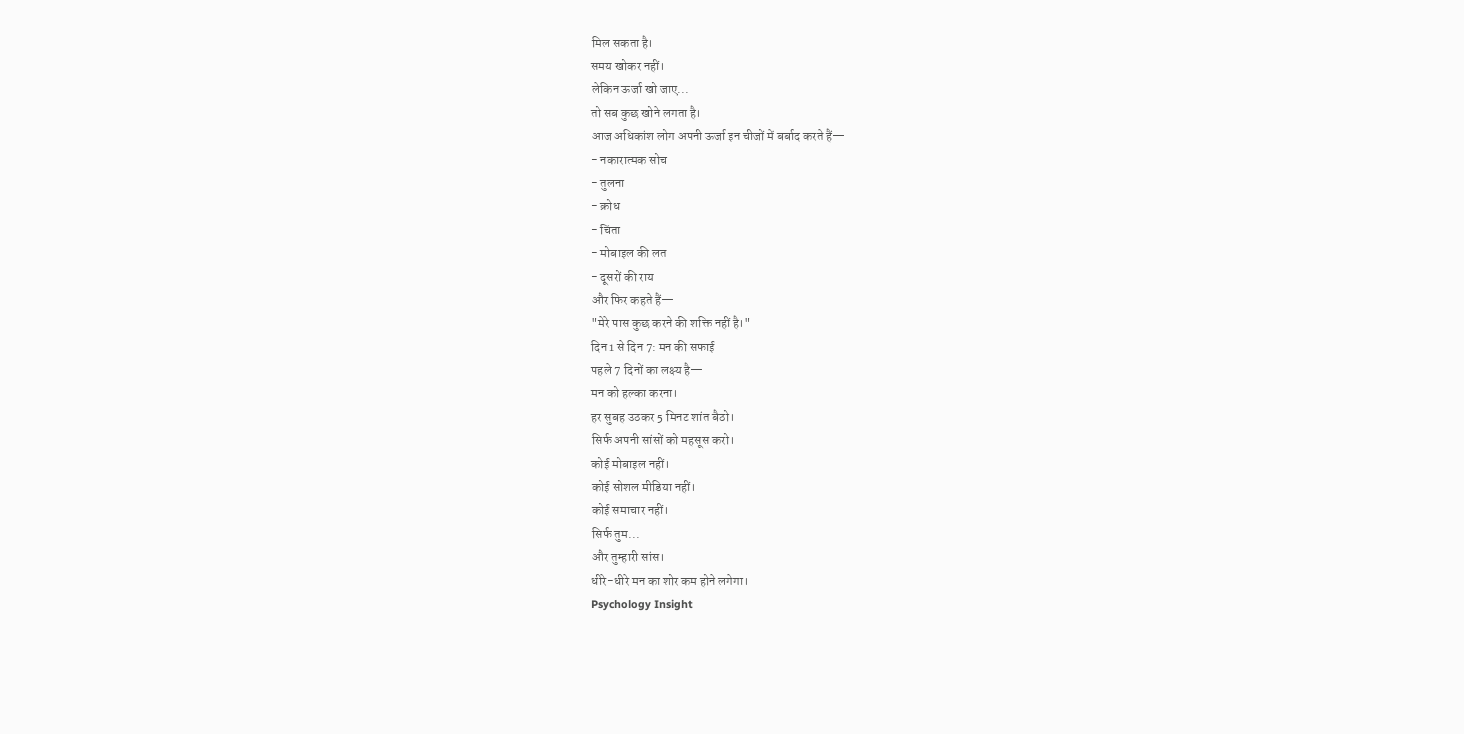मिल सकता है।
समय खोकर नहीं।
लेकिन ऊर्जा खो जाए...
तो सब कुछ खोने लगता है।
आज अधिकांश लोग अपनी ऊर्जा इन चीजों में बर्बाद करते हैं—
- नकारात्मक सोच
- तुलना
- क्रोध
- चिंता
- मोबाइल की लत
- दूसरों की राय
और फिर कहते हैं—
"मेरे पास कुछ करने की शक्ति नहीं है।"
दिन 1 से दिन 7: मन की सफाई
पहले 7 दिनों का लक्ष्य है—
मन को हल्का करना।
हर सुबह उठकर 5 मिनट शांत बैठो।
सिर्फ अपनी सांसों को महसूस करो।
कोई मोबाइल नहीं।
कोई सोशल मीडिया नहीं।
कोई समाचार नहीं।
सिर्फ तुम...
और तुम्हारी सांस।
धीरे-धीरे मन का शोर कम होने लगेगा।
Psychology Insight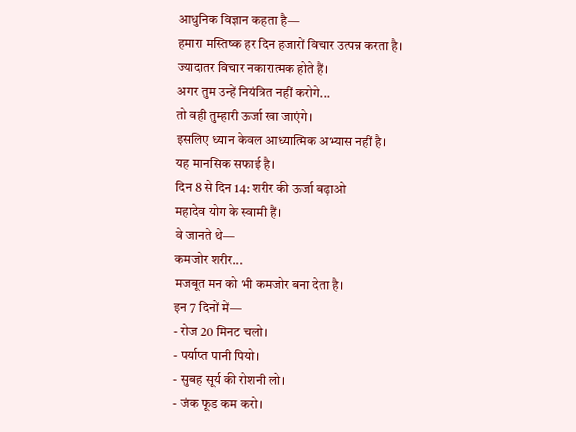आधुनिक विज्ञान कहता है—
हमारा मस्तिष्क हर दिन हजारों विचार उत्पन्न करता है।
ज्यादातर विचार नकारात्मक होते हैं।
अगर तुम उन्हें नियंत्रित नहीं करोगे...
तो वही तुम्हारी ऊर्जा खा जाएंगे।
इसलिए ध्यान केवल आध्यात्मिक अभ्यास नहीं है।
यह मानसिक सफाई है।
दिन 8 से दिन 14: शरीर की ऊर्जा बढ़ाओ
महादेव योग के स्वामी हैं।
वे जानते थे—
कमजोर शरीर...
मजबूत मन को भी कमजोर बना देता है।
इन 7 दिनों में—
- रोज 20 मिनट चलो।
- पर्याप्त पानी पियो।
- सुबह सूर्य की रोशनी लो।
- जंक फूड कम करो।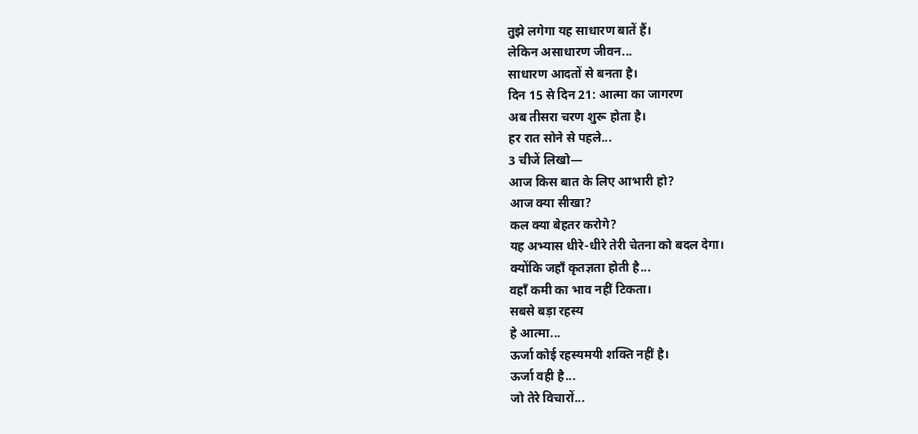तुझे लगेगा यह साधारण बातें हैं।
लेकिन असाधारण जीवन...
साधारण आदतों से बनता है।
दिन 15 से दिन 21: आत्मा का जागरण
अब तीसरा चरण शुरू होता है।
हर रात सोने से पहले...
3 चीजें लिखो—
आज किस बात के लिए आभारी हो?
आज क्या सीखा?
कल क्या बेहतर करोगे?
यह अभ्यास धीरे-धीरे तेरी चेतना को बदल देगा।
क्योंकि जहाँ कृतज्ञता होती है...
वहाँ कमी का भाव नहीं टिकता।
सबसे बड़ा रहस्य
हे आत्मा...
ऊर्जा कोई रहस्यमयी शक्ति नहीं है।
ऊर्जा वही है...
जो तेरे विचारों...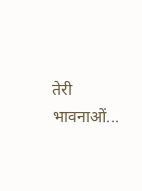तेरी भावनाओं...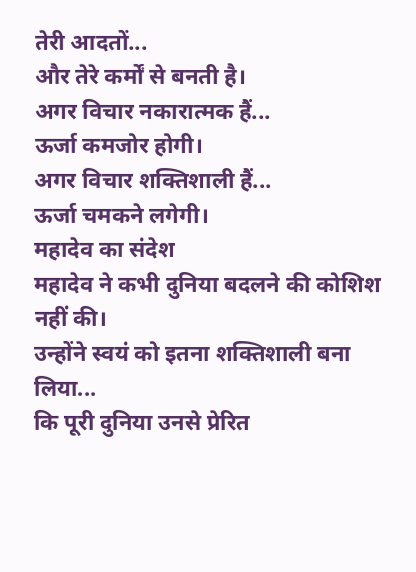तेरी आदतों...
और तेरे कर्मों से बनती है।
अगर विचार नकारात्मक हैं...
ऊर्जा कमजोर होगी।
अगर विचार शक्तिशाली हैं...
ऊर्जा चमकने लगेगी।
महादेव का संदेश
महादेव ने कभी दुनिया बदलने की कोशिश नहीं की।
उन्होंने स्वयं को इतना शक्तिशाली बना लिया...
कि पूरी दुनिया उनसे प्रेरित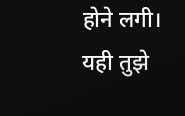होने लगी।
यही तुझे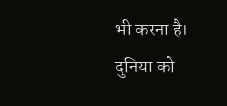भी करना है।
दुनिया को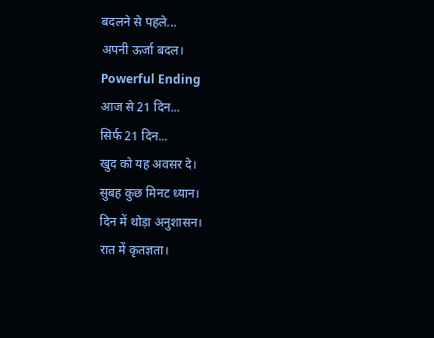बदलने से पहले...
अपनी ऊर्जा बदल।
Powerful Ending
आज से 21 दिन...
सिर्फ 21 दिन...
खुद को यह अवसर दे।
सुबह कुछ मिनट ध्यान।
दिन में थोड़ा अनुशासन।
रात में कृतज्ञता।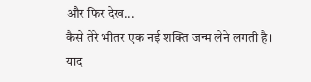और फिर देख...
कैसे तेरे भीतर एक नई शक्ति जन्म लेने लगती है।
याद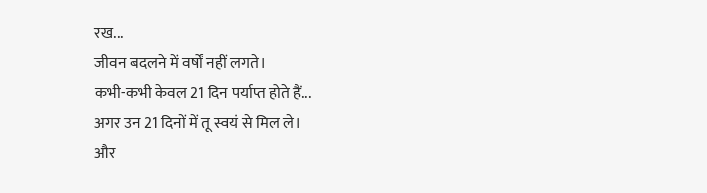रख...
जीवन बदलने में वर्षों नहीं लगते।
कभी-कभी केवल 21 दिन पर्याप्त होते हैं...
अगर उन 21 दिनों में तू स्वयं से मिल ले।
और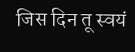जिस दिन तू स्वयं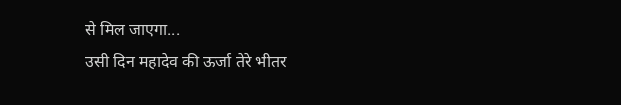से मिल जाएगा...
उसी दिन महादेव की ऊर्जा तेरे भीतर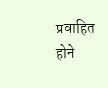प्रवाहित होने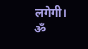लगेगी।
ॐ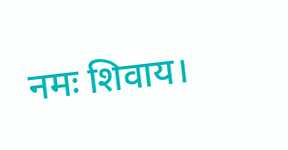नमः शिवाय।